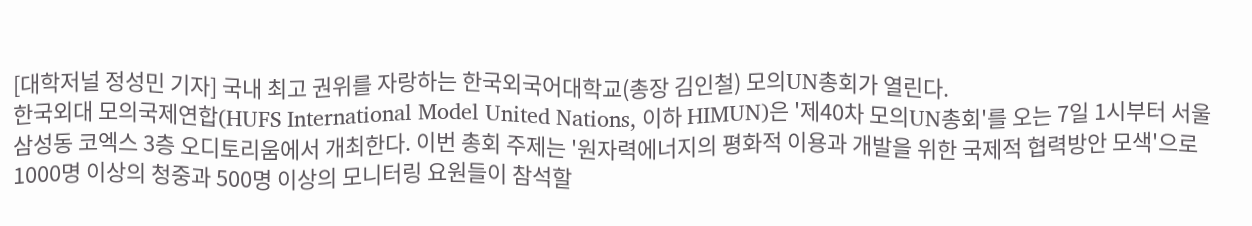[대학저널 정성민 기자] 국내 최고 권위를 자랑하는 한국외국어대학교(총장 김인철) 모의UN총회가 열린다.
한국외대 모의국제연합(HUFS International Model United Nations, 이하 HIMUN)은 '제40차 모의UN총회'를 오는 7일 1시부터 서울 삼성동 코엑스 3층 오디토리움에서 개최한다. 이번 총회 주제는 '원자력에너지의 평화적 이용과 개발을 위한 국제적 협력방안 모색'으로 1000명 이상의 청중과 500명 이상의 모니터링 요원들이 참석할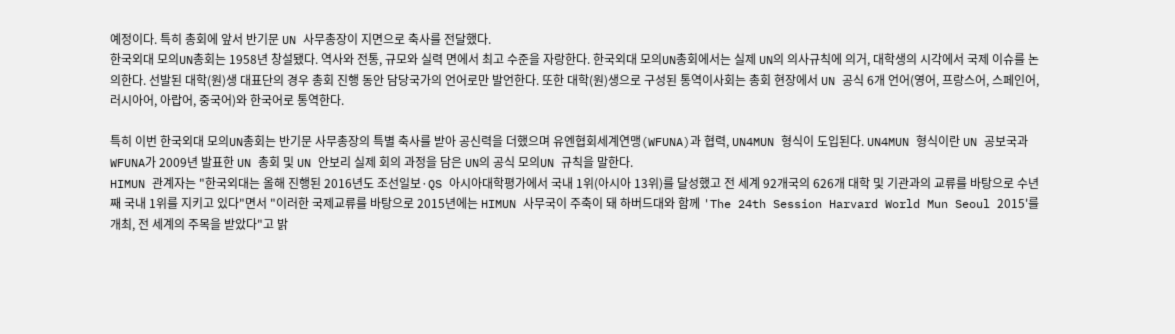예정이다. 특히 총회에 앞서 반기문 UN 사무총장이 지면으로 축사를 전달했다.
한국외대 모의UN총회는 1958년 창설됐다. 역사와 전통, 규모와 실력 면에서 최고 수준을 자랑한다. 한국외대 모의UN총회에서는 실제 UN의 의사규칙에 의거, 대학생의 시각에서 국제 이슈를 논의한다. 선발된 대학(원)생 대표단의 경우 총회 진행 동안 담당국가의 언어로만 발언한다. 또한 대학(원)생으로 구성된 통역이사회는 총회 현장에서 UN 공식 6개 언어(영어, 프랑스어, 스페인어, 러시아어, 아랍어, 중국어)와 한국어로 통역한다.

특히 이번 한국외대 모의UN총회는 반기문 사무총장의 특별 축사를 받아 공신력을 더했으며 유엔협회세계연맹(WFUNA)과 협력, UN4MUN 형식이 도입된다. UN4MUN 형식이란 UN 공보국과 WFUNA가 2009년 발표한 UN 총회 및 UN 안보리 실제 회의 과정을 담은 UN의 공식 모의UN 규칙을 말한다.
HIMUN 관계자는 "한국외대는 올해 진행된 2016년도 조선일보·QS 아시아대학평가에서 국내 1위(아시아 13위)를 달성했고 전 세계 92개국의 626개 대학 및 기관과의 교류를 바탕으로 수년째 국내 1위를 지키고 있다"면서 "이러한 국제교류를 바탕으로 2015년에는 HIMUN 사무국이 주축이 돼 하버드대와 함께 'The 24th Session Harvard World Mun Seoul 2015'를 개최, 전 세계의 주목을 받았다"고 밝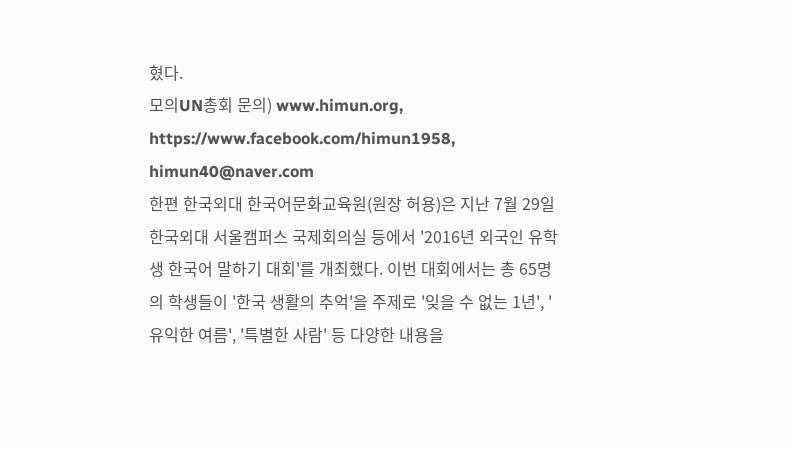혔다.
모의UN총회 문의) www.himun.org, https://www.facebook.com/himun1958, himun40@naver.com
한편 한국외대 한국어문화교육원(원장 허용)은 지난 7월 29일 한국외대 서울캠퍼스 국제회의실 등에서 '2016년 외국인 유학생 한국어 말하기 대회'를 개최했다. 이번 대회에서는 총 65명의 학생들이 '한국 생활의 추억'을 주제로 '잊을 수 없는 1년', '유익한 여름', '특별한 사람' 등 다양한 내용을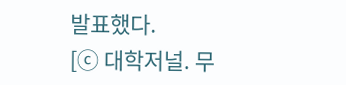발표했다.
[ⓒ 대학저널. 무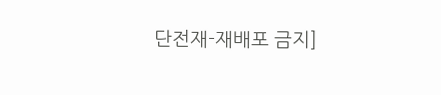단전재-재배포 금지]